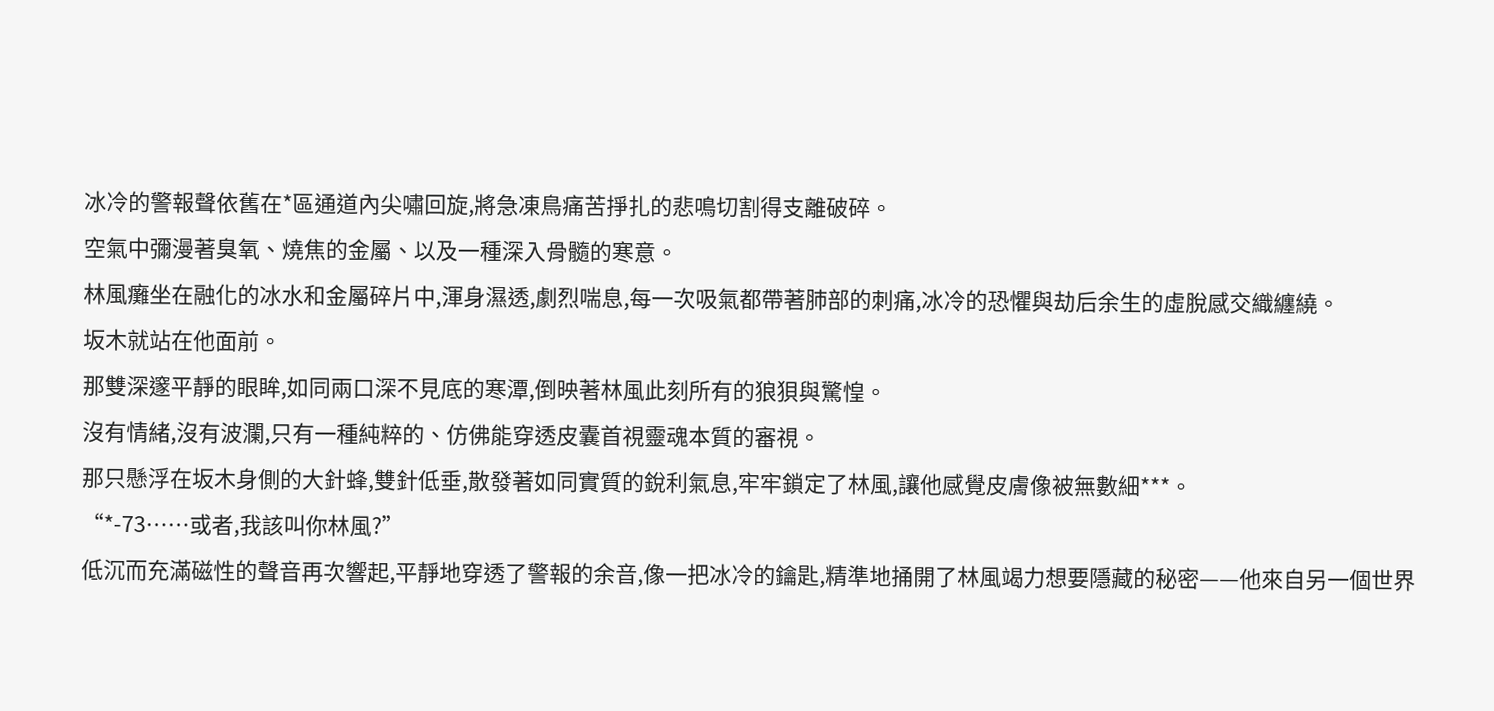冰冷的警報聲依舊在*區通道內尖嘯回旋,將急凍鳥痛苦掙扎的悲鳴切割得支離破碎。
空氣中彌漫著臭氧、燒焦的金屬、以及一種深入骨髓的寒意。
林風癱坐在融化的冰水和金屬碎片中,渾身濕透,劇烈喘息,每一次吸氣都帶著肺部的刺痛,冰冷的恐懼與劫后余生的虛脫感交織纏繞。
坂木就站在他面前。
那雙深邃平靜的眼眸,如同兩口深不見底的寒潭,倒映著林風此刻所有的狼狽與驚惶。
沒有情緒,沒有波瀾,只有一種純粹的、仿佛能穿透皮囊首視靈魂本質的審視。
那只懸浮在坂木身側的大針蜂,雙針低垂,散發著如同實質的銳利氣息,牢牢鎖定了林風,讓他感覺皮膚像被無數細***。
“*-73……或者,我該叫你林風?”
低沉而充滿磁性的聲音再次響起,平靜地穿透了警報的余音,像一把冰冷的鑰匙,精準地捅開了林風竭力想要隱藏的秘密——他來自另一個世界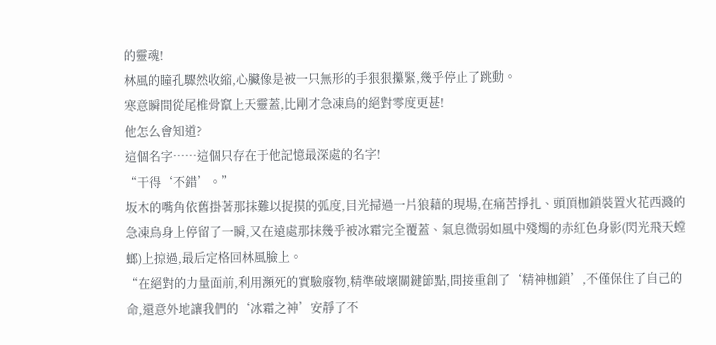的靈魂!
林風的瞳孔驟然收縮,心臟像是被一只無形的手狠狠攥緊,幾乎停止了跳動。
寒意瞬間從尾椎骨竄上天靈蓋,比剛才急凍鳥的絕對零度更甚!
他怎么會知道?
這個名字……這個只存在于他記憶最深處的名字!
“干得‘不錯’。”
坂木的嘴角依舊掛著那抹難以捉摸的弧度,目光掃過一片狼藉的現場,在痛苦掙扎、頭頂枷鎖裝置火花西濺的急凍鳥身上停留了一瞬,又在遠處那抹幾乎被冰霜完全覆蓋、氣息微弱如風中殘燭的赤紅色身影(閃光飛天螳螂)上掠過,最后定格回林風臉上。
“在絕對的力量面前,利用瀕死的實驗廢物,精準破壞關鍵節點,間接重創了‘精神枷鎖’,不僅保住了自己的命,還意外地讓我們的‘冰霜之神’安靜了不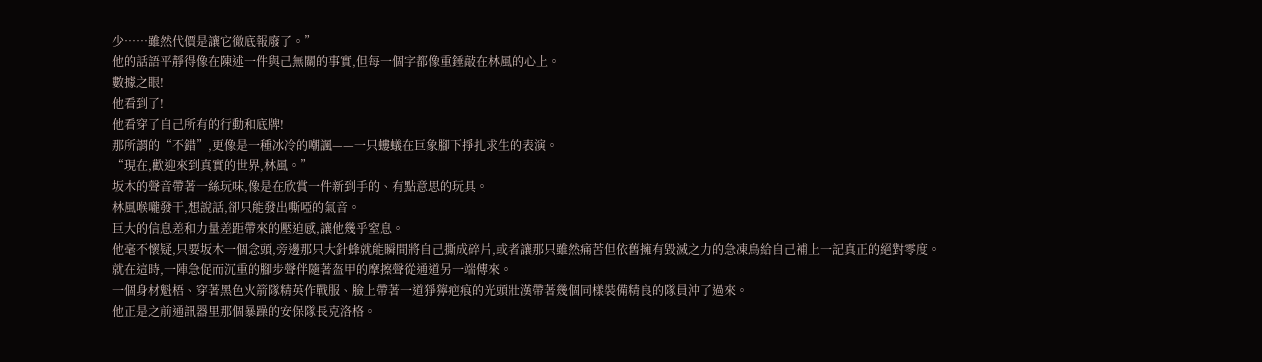少……雖然代價是讓它徹底報廢了。”
他的話語平靜得像在陳述一件與己無關的事實,但每一個字都像重錘敲在林風的心上。
數據之眼!
他看到了!
他看穿了自己所有的行動和底牌!
那所謂的“不錯”,更像是一種冰冷的嘲諷——一只螻蟻在巨象腳下掙扎求生的表演。
“現在,歡迎來到真實的世界,林風。”
坂木的聲音帶著一絲玩味,像是在欣賞一件新到手的、有點意思的玩具。
林風喉嚨發干,想說話,卻只能發出嘶啞的氣音。
巨大的信息差和力量差距帶來的壓迫感,讓他幾乎窒息。
他毫不懷疑,只要坂木一個念頭,旁邊那只大針蜂就能瞬間將自己撕成碎片,或者讓那只雖然痛苦但依舊擁有毀滅之力的急凍鳥給自己補上一記真正的絕對零度。
就在這時,一陣急促而沉重的腳步聲伴隨著盔甲的摩擦聲從通道另一端傳來。
一個身材魁梧、穿著黑色火箭隊精英作戰服、臉上帶著一道猙獰疤痕的光頭壯漢帶著幾個同樣裝備精良的隊員沖了過來。
他正是之前通訊器里那個暴躁的安保隊長克洛格。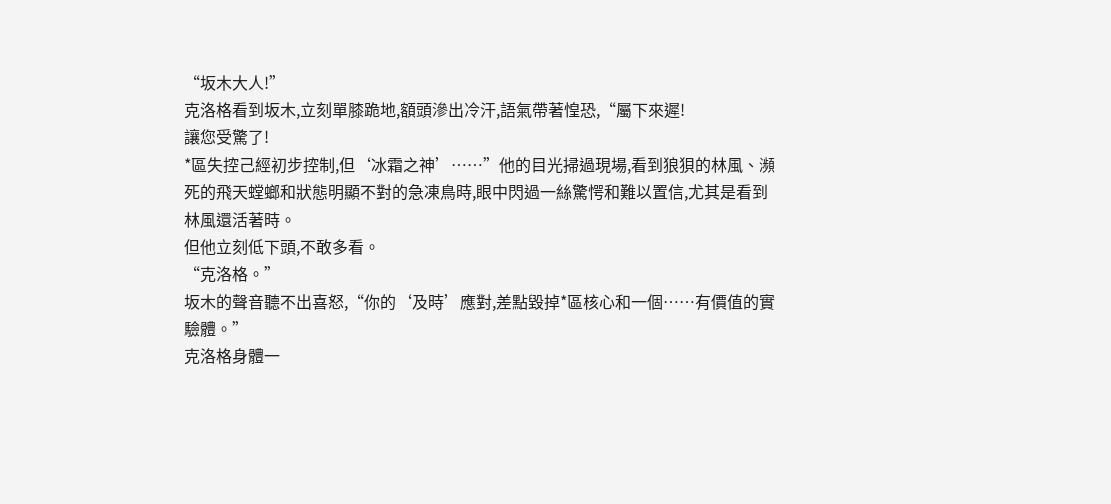“坂木大人!”
克洛格看到坂木,立刻單膝跪地,額頭滲出冷汗,語氣帶著惶恐,“屬下來遲!
讓您受驚了!
*區失控己經初步控制,但‘冰霜之神’……”他的目光掃過現場,看到狼狽的林風、瀕死的飛天螳螂和狀態明顯不對的急凍鳥時,眼中閃過一絲驚愕和難以置信,尤其是看到林風還活著時。
但他立刻低下頭,不敢多看。
“克洛格。”
坂木的聲音聽不出喜怒,“你的‘及時’應對,差點毀掉*區核心和一個……有價值的實驗體。”
克洛格身體一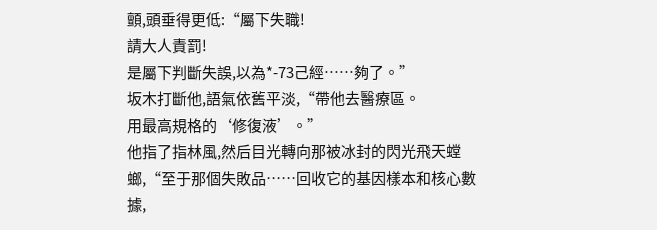顫,頭垂得更低:“屬下失職!
請大人責罰!
是屬下判斷失誤,以為*-73己經……夠了。”
坂木打斷他,語氣依舊平淡,“帶他去醫療區。
用最高規格的‘修復液’。”
他指了指林風,然后目光轉向那被冰封的閃光飛天螳螂,“至于那個失敗品……回收它的基因樣本和核心數據,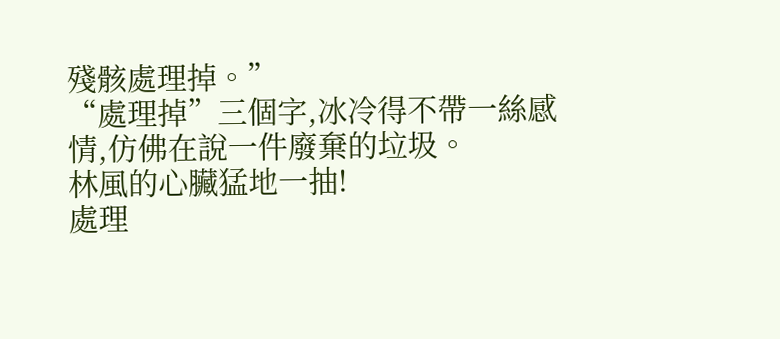殘骸處理掉。”
“處理掉”三個字,冰冷得不帶一絲感情,仿佛在說一件廢棄的垃圾。
林風的心臟猛地一抽!
處理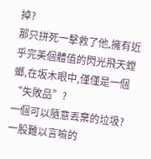掉?
那只拼死一擊救了他,擁有近乎完美個體值的閃光飛天螳螂,在坂木眼中,僅僅是一個“失敗品”?
一個可以隨意丟棄的垃圾?
一股難以言喻的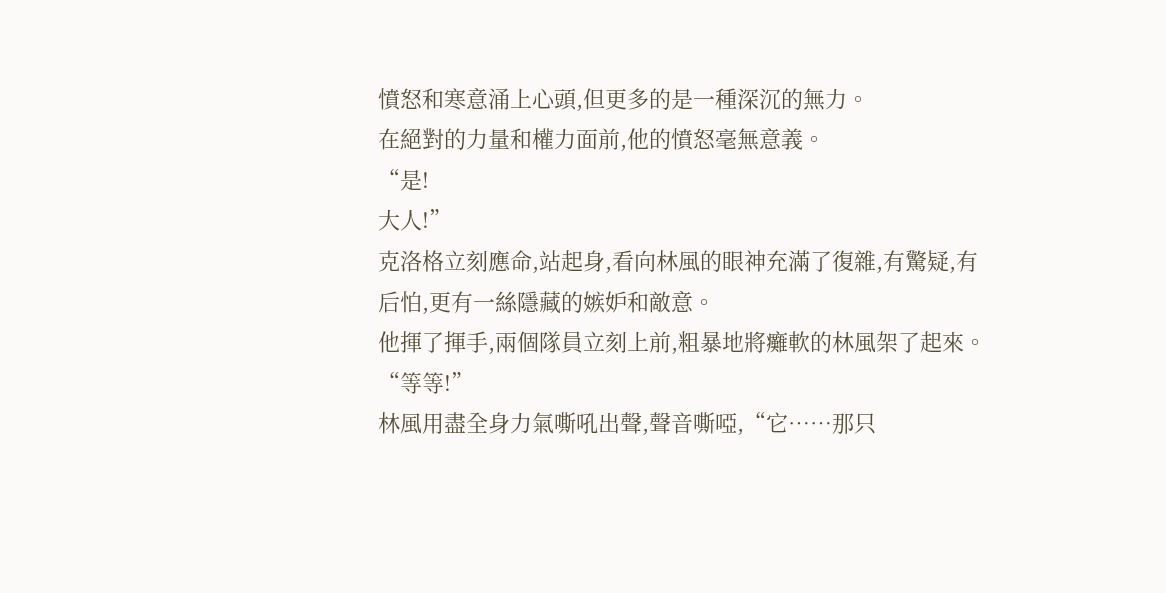憤怒和寒意涌上心頭,但更多的是一種深沉的無力。
在絕對的力量和權力面前,他的憤怒毫無意義。
“是!
大人!”
克洛格立刻應命,站起身,看向林風的眼神充滿了復雜,有驚疑,有后怕,更有一絲隱藏的嫉妒和敵意。
他揮了揮手,兩個隊員立刻上前,粗暴地將癱軟的林風架了起來。
“等等!”
林風用盡全身力氣嘶吼出聲,聲音嘶啞,“它……那只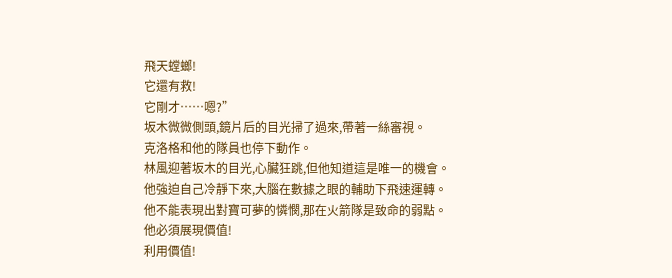飛天螳螂!
它還有救!
它剛才……嗯?”
坂木微微側頭,鏡片后的目光掃了過來,帶著一絲審視。
克洛格和他的隊員也停下動作。
林風迎著坂木的目光,心臟狂跳,但他知道這是唯一的機會。
他強迫自己冷靜下來,大腦在數據之眼的輔助下飛速運轉。
他不能表現出對寶可夢的憐憫,那在火箭隊是致命的弱點。
他必須展現價值!
利用價值!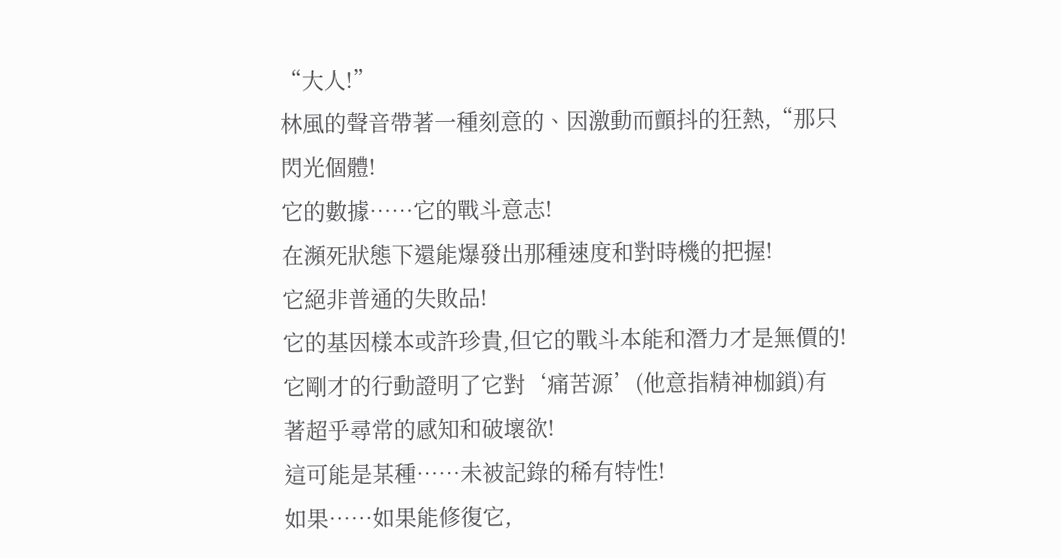“大人!”
林風的聲音帶著一種刻意的、因激動而顫抖的狂熱,“那只閃光個體!
它的數據……它的戰斗意志!
在瀕死狀態下還能爆發出那種速度和對時機的把握!
它絕非普通的失敗品!
它的基因樣本或許珍貴,但它的戰斗本能和潛力才是無價的!
它剛才的行動證明了它對‘痛苦源’(他意指精神枷鎖)有著超乎尋常的感知和破壞欲!
這可能是某種……未被記錄的稀有特性!
如果……如果能修復它,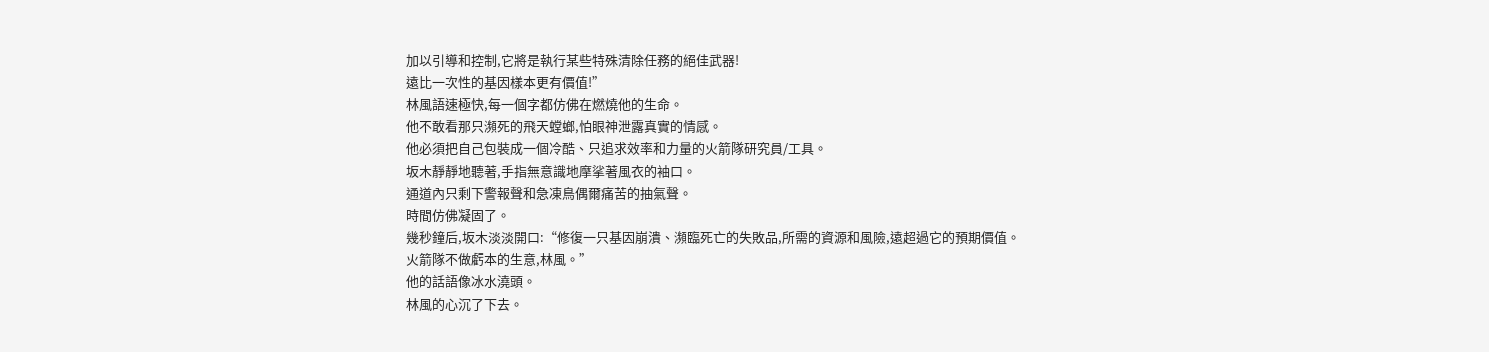加以引導和控制,它將是執行某些特殊清除任務的絕佳武器!
遠比一次性的基因樣本更有價值!”
林風語速極快,每一個字都仿佛在燃燒他的生命。
他不敢看那只瀕死的飛天螳螂,怕眼神泄露真實的情感。
他必須把自己包裝成一個冷酷、只追求效率和力量的火箭隊研究員/工具。
坂木靜靜地聽著,手指無意識地摩挲著風衣的袖口。
通道內只剩下警報聲和急凍鳥偶爾痛苦的抽氣聲。
時間仿佛凝固了。
幾秒鐘后,坂木淡淡開口:“修復一只基因崩潰、瀕臨死亡的失敗品,所需的資源和風險,遠超過它的預期價值。
火箭隊不做虧本的生意,林風。”
他的話語像冰水澆頭。
林風的心沉了下去。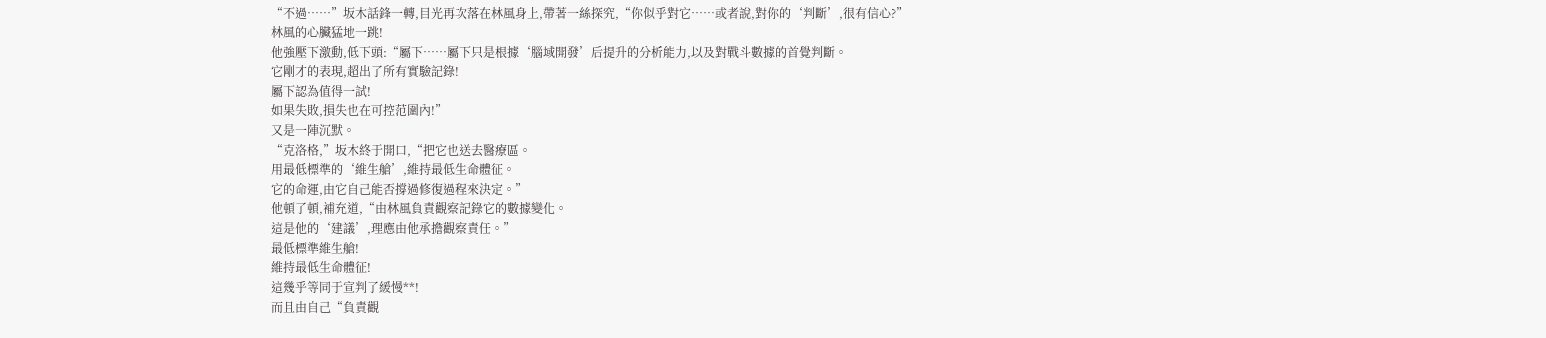“不過……”坂木話鋒一轉,目光再次落在林風身上,帶著一絲探究,“你似乎對它……或者說,對你的‘判斷’,很有信心?”
林風的心臟猛地一跳!
他強壓下激動,低下頭:“屬下……屬下只是根據‘腦域開發’后提升的分析能力,以及對戰斗數據的首覺判斷。
它剛才的表現,超出了所有實驗記錄!
屬下認為值得一試!
如果失敗,損失也在可控范圍內!”
又是一陣沉默。
“克洛格,”坂木終于開口,“把它也送去醫療區。
用最低標準的‘維生艙’,維持最低生命體征。
它的命運,由它自己能否撐過修復過程來決定。”
他頓了頓,補充道,“由林風負責觀察記錄它的數據變化。
這是他的‘建議’,理應由他承擔觀察責任。”
最低標準維生艙!
維持最低生命體征!
這幾乎等同于宣判了緩慢**!
而且由自己“負責觀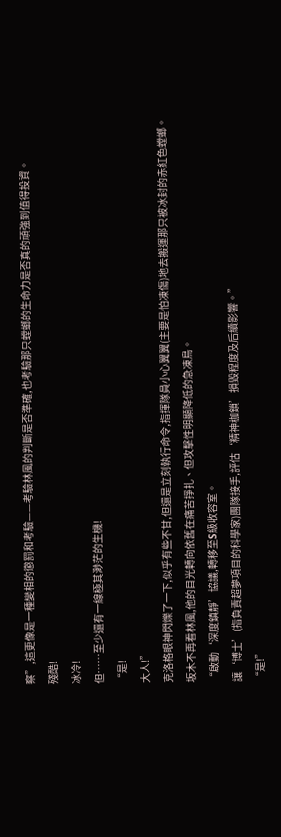察”,這更像是一種變相的懲罰和考驗——考驗林風的判斷是否準確,也考驗那只螳螂的生命力是否真的頑強到值得投資。
殘酷!
冰冷!
但……至少還有一線極其渺茫的生機!
“是!
大人!”
克洛格眼神閃爍了一下,似乎有些不甘,但還是立刻執行命令,指揮隊員小心翼翼(主要是怕凍傷)地去搬運那只被冰封的赤紅色螳螂。
坂木不再看林風,他的目光轉向依舊在痛苦掙扎、但攻擊性明顯降低的急凍鳥。
“啟動‘深度鎮靜’協議,轉移至S級收容室。
讓‘博士’(指負責超夢項目的科學家)團隊接手,評估‘精神枷鎖’損毀程度及后續影響。”
“是!”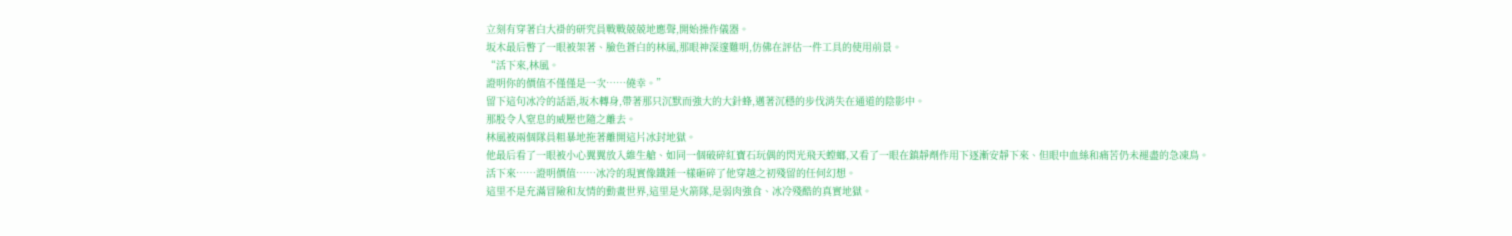立刻有穿著白大褂的研究員戰戰兢兢地應聲,開始操作儀器。
坂木最后瞥了一眼被架著、臉色蒼白的林風,那眼神深邃難明,仿佛在評估一件工具的使用前景。
“活下來,林風。
證明你的價值不僅僅是一次……僥幸。”
留下這句冰冷的話語,坂木轉身,帶著那只沉默而強大的大針蜂,邁著沉穩的步伐消失在通道的陰影中。
那股令人窒息的威壓也隨之離去。
林風被兩個隊員粗暴地拖著離開這片冰封地獄。
他最后看了一眼被小心翼翼放入維生艙、如同一個破碎紅寶石玩偶的閃光飛天螳螂,又看了一眼在鎮靜劑作用下逐漸安靜下來、但眼中血絲和痛苦仍未褪盡的急凍鳥。
活下來……證明價值……冰冷的現實像鐵錘一樣砸碎了他穿越之初殘留的任何幻想。
這里不是充滿冒險和友情的動畫世界,這里是火箭隊,是弱肉強食、冰冷殘酷的真實地獄。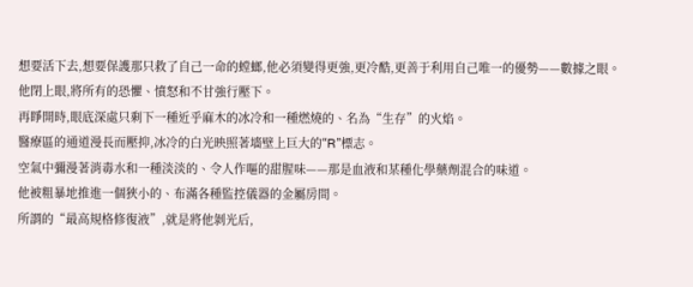想要活下去,想要保護那只救了自己一命的螳螂,他必須變得更強,更冷酷,更善于利用自己唯一的優勢——數據之眼。
他閉上眼,將所有的恐懼、憤怒和不甘強行壓下。
再睜開時,眼底深處只剩下一種近乎麻木的冰冷和一種燃燒的、名為“生存”的火焰。
醫療區的通道漫長而壓抑,冰冷的白光映照著墻壁上巨大的“R”標志。
空氣中彌漫著消毒水和一種淡淡的、令人作嘔的甜腥味——那是血液和某種化學藥劑混合的味道。
他被粗暴地推進一個狹小的、布滿各種監控儀器的金屬房間。
所謂的“最高規格修復液”,就是將他剝光后,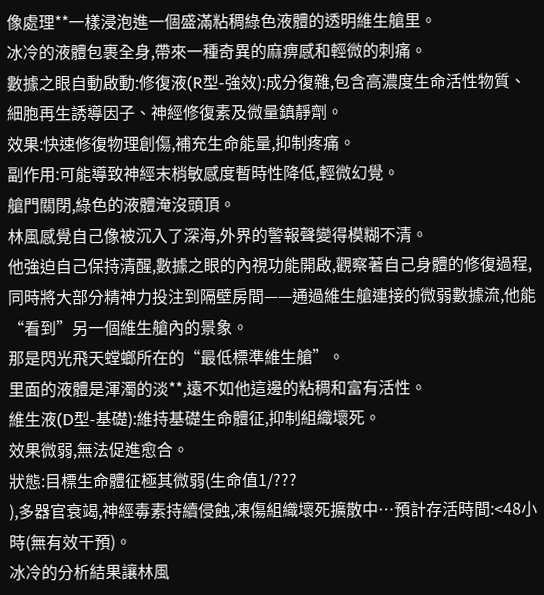像處理**一樣浸泡進一個盛滿粘稠綠色液體的透明維生艙里。
冰冷的液體包裹全身,帶來一種奇異的麻痹感和輕微的刺痛。
數據之眼自動啟動:修復液(R型-強效):成分復雜,包含高濃度生命活性物質、細胞再生誘導因子、神經修復素及微量鎮靜劑。
效果:快速修復物理創傷,補充生命能量,抑制疼痛。
副作用:可能導致神經末梢敏感度暫時性降低,輕微幻覺。
艙門關閉,綠色的液體淹沒頭頂。
林風感覺自己像被沉入了深海,外界的警報聲變得模糊不清。
他強迫自己保持清醒,數據之眼的內視功能開啟,觀察著自己身體的修復過程,同時將大部分精神力投注到隔壁房間——通過維生艙連接的微弱數據流,他能“看到”另一個維生艙內的景象。
那是閃光飛天螳螂所在的“最低標準維生艙”。
里面的液體是渾濁的淡**,遠不如他這邊的粘稠和富有活性。
維生液(D型-基礎):維持基礎生命體征,抑制組織壞死。
效果微弱,無法促進愈合。
狀態:目標生命體征極其微弱(生命值1/???
),多器官衰竭,神經毒素持續侵蝕,凍傷組織壞死擴散中…預計存活時間:<48小時(無有效干預)。
冰冷的分析結果讓林風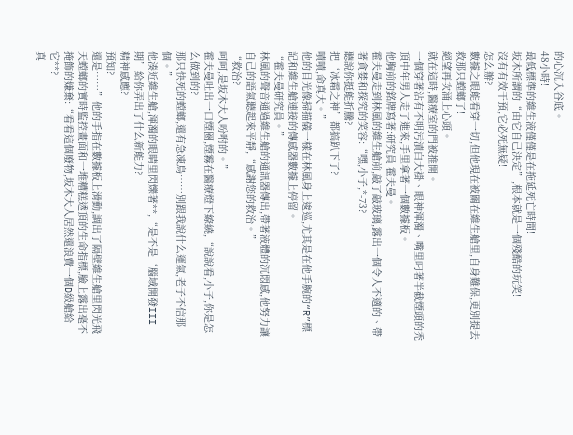的心沉入谷底。
48小時!
最低標準的維生液僅僅是在拖延死亡時間!
坂木所謂的“由它自己決定”,根本就是一個殘酷的玩笑!
沒有有效干預,它必死無疑!
怎么辦?
數據之眼能看穿一切,但他現在被關在維生艙里,自身難保,更別提去救那只螳螂了!
絕望再次涌上心頭。
就在這時,醫療室的門被推開。
一個穿著沾有不明污漬白大褂、眼神渾濁、嘴里叼著半截煙頭的禿頂中年男人走了進來,手里拿著一個數據板。
他胸前的銘牌寫著:研究員 霍夫曼。
霍夫曼走到林風的維生艙前,敲了敲玻璃,露出一個令人不適的、帶著貪婪和探究的笑容:“嘿,小子,*-73?
聽說你挺能折騰?
把‘冰霜之神’都搞趴下了?
嘖嘖,命真大。”
他的目光像掃描儀一樣在林風身上逡巡,尤其是在他手腕的“R”標記和維生艙連接的傳感器數據上停留。
“霍夫曼研究員。”
林風的聲音通過維生艙的通訊器傳出,帶著液體的沉悶感,他努力讓自己的語氣聽起來平靜,“感謝您的救治。”
“救治?
呵呵,是坂木大人吩咐的。”
霍夫曼吐出一口煙圈,煙霧在醫療燈下繚繞,“說說看,小子,你是怎么做到的?
那只快死的螳螂,還有急凍鳥……別跟我說什么運氣,老子不信那個。”
他湊近維生艙,渾濁的眼睛里閃爍著**,“是不是‘腦域開發III期’給你弄出了什么新能力?
精神感應?
預知?
還是……”他的手指在數據板上滑動,調出了隔壁維生艙里閃光飛天螳螂的實時監控畫面和一堆糟糕透頂的生命指標,臉上露出毫不掩飾的嫌棄:“看看這個廢物,坂木大人居然還浪費一個D級艙給它**?
真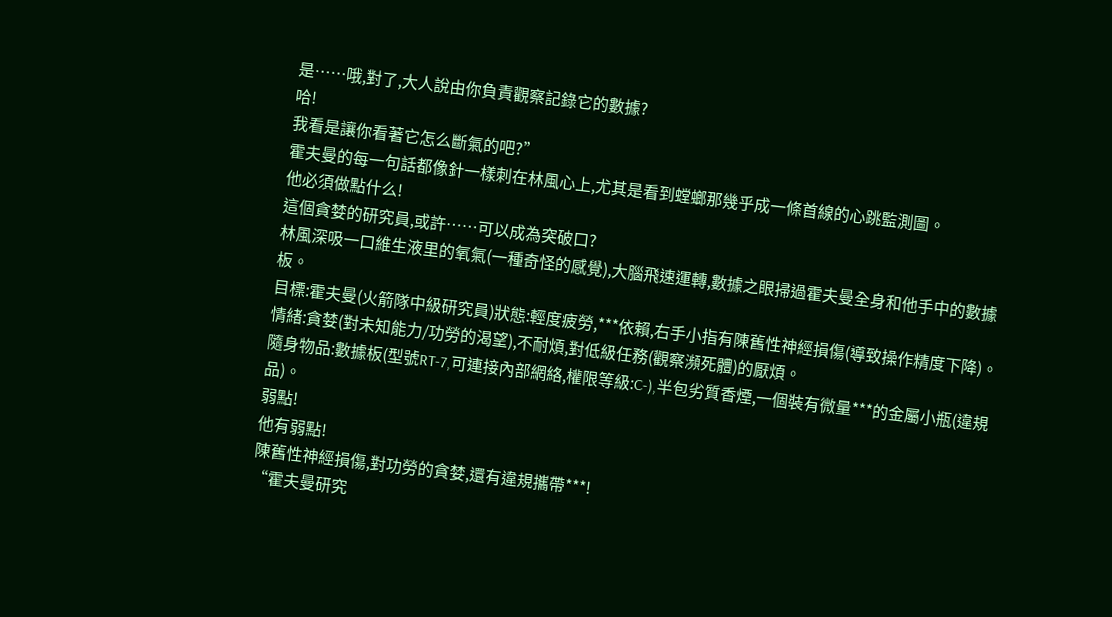是……哦,對了,大人說由你負責觀察記錄它的數據?
哈!
我看是讓你看著它怎么斷氣的吧?”
霍夫曼的每一句話都像針一樣刺在林風心上,尤其是看到螳螂那幾乎成一條首線的心跳監測圖。
他必須做點什么!
這個貪婪的研究員,或許……可以成為突破口?
林風深吸一口維生液里的氧氣(一種奇怪的感覺),大腦飛速運轉,數據之眼掃過霍夫曼全身和他手中的數據板。
目標:霍夫曼(火箭隊中級研究員)狀態:輕度疲勞,***依賴,右手小指有陳舊性神經損傷(導致操作精度下降)。
情緒:貪婪(對未知能力/功勞的渴望),不耐煩,對低級任務(觀察瀕死體)的厭煩。
隨身物品:數據板(型號RT-7,可連接內部網絡,權限等級:C-),半包劣質香煙,一個裝有微量***的金屬小瓶(違規品)。
弱點!
他有弱點!
陳舊性神經損傷,對功勞的貪婪,還有違規攜帶***!
“霍夫曼研究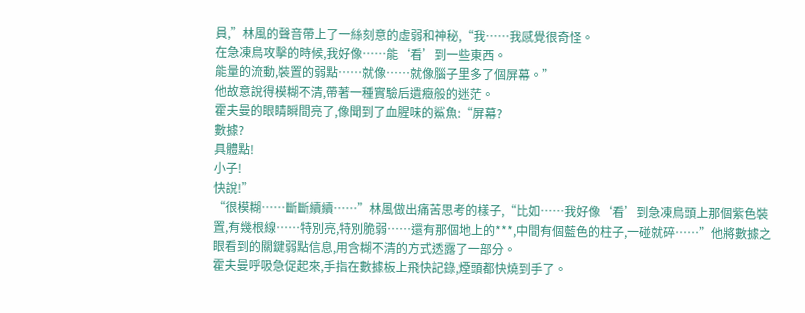員,”林風的聲音帶上了一絲刻意的虛弱和神秘,“我……我感覺很奇怪。
在急凍鳥攻擊的時候,我好像……能‘看’到一些東西。
能量的流動,裝置的弱點……就像……就像腦子里多了個屏幕。”
他故意說得模糊不清,帶著一種實驗后遺癥般的迷茫。
霍夫曼的眼睛瞬間亮了,像聞到了血腥味的鯊魚:“屏幕?
數據?
具體點!
小子!
快說!”
“很模糊……斷斷續續……”林風做出痛苦思考的樣子,“比如……我好像‘看’到急凍鳥頭上那個紫色裝置,有幾根線……特別亮,特別脆弱……還有那個地上的***,中間有個藍色的柱子,一碰就碎……”他將數據之眼看到的關鍵弱點信息,用含糊不清的方式透露了一部分。
霍夫曼呼吸急促起來,手指在數據板上飛快記錄,煙頭都快燒到手了。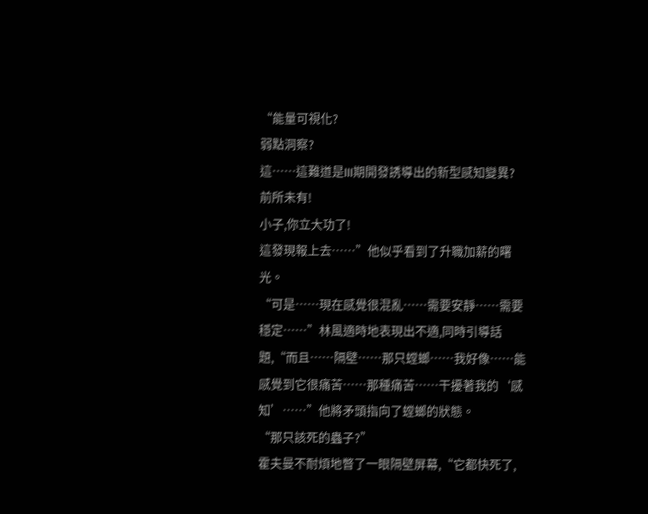“能量可視化?
弱點洞察?
這……這難道是III期開發誘導出的新型感知變異?
前所未有!
小子,你立大功了!
這發現報上去……”他似乎看到了升職加薪的曙光。
“可是……現在感覺很混亂……需要安靜……需要穩定……”林風適時地表現出不適,同時引導話題,“而且……隔壁……那只螳螂……我好像……能感覺到它很痛苦……那種痛苦……干擾著我的‘感知’……”他將矛頭指向了螳螂的狀態。
“那只該死的蟲子?”
霍夫曼不耐煩地瞥了一眼隔壁屏幕,“它都快死了,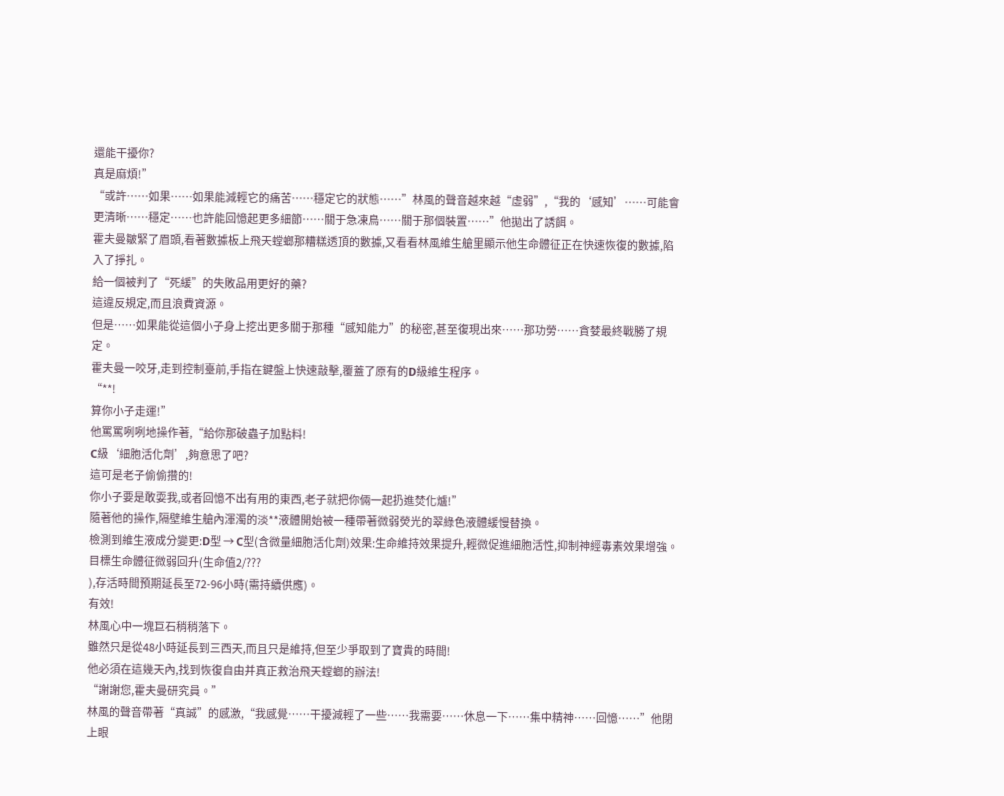還能干擾你?
真是麻煩!”
“或許……如果……如果能減輕它的痛苦……穩定它的狀態……”林風的聲音越來越“虛弱”,“我的‘感知’……可能會更清晰……穩定……也許能回憶起更多細節……關于急凍鳥……關于那個裝置……”他拋出了誘餌。
霍夫曼皺緊了眉頭,看著數據板上飛天螳螂那糟糕透頂的數據,又看看林風維生艙里顯示他生命體征正在快速恢復的數據,陷入了掙扎。
給一個被判了“死緩”的失敗品用更好的藥?
這違反規定,而且浪費資源。
但是……如果能從這個小子身上挖出更多關于那種“感知能力”的秘密,甚至復現出來……那功勞……貪婪最終戰勝了規定。
霍夫曼一咬牙,走到控制臺前,手指在鍵盤上快速敲擊,覆蓋了原有的D級維生程序。
“**!
算你小子走運!”
他罵罵咧咧地操作著,“給你那破蟲子加點料!
C級‘細胞活化劑’,夠意思了吧?
這可是老子偷偷攢的!
你小子要是敢耍我,或者回憶不出有用的東西,老子就把你倆一起扔進焚化爐!”
隨著他的操作,隔壁維生艙內渾濁的淡**液體開始被一種帶著微弱熒光的翠綠色液體緩慢替換。
檢測到維生液成分變更:D型 → C型(含微量細胞活化劑)效果:生命維持效果提升,輕微促進細胞活性,抑制神經毒素效果增強。
目標生命體征微弱回升(生命值2/???
),存活時間預期延長至72-96小時(需持續供應)。
有效!
林風心中一塊巨石稍稍落下。
雖然只是從48小時延長到三西天,而且只是維持,但至少爭取到了寶貴的時間!
他必須在這幾天內,找到恢復自由并真正救治飛天螳螂的辦法!
“謝謝您,霍夫曼研究員。”
林風的聲音帶著“真誠”的感激,“我感覺……干擾減輕了一些……我需要……休息一下……集中精神……回憶……”他閉上眼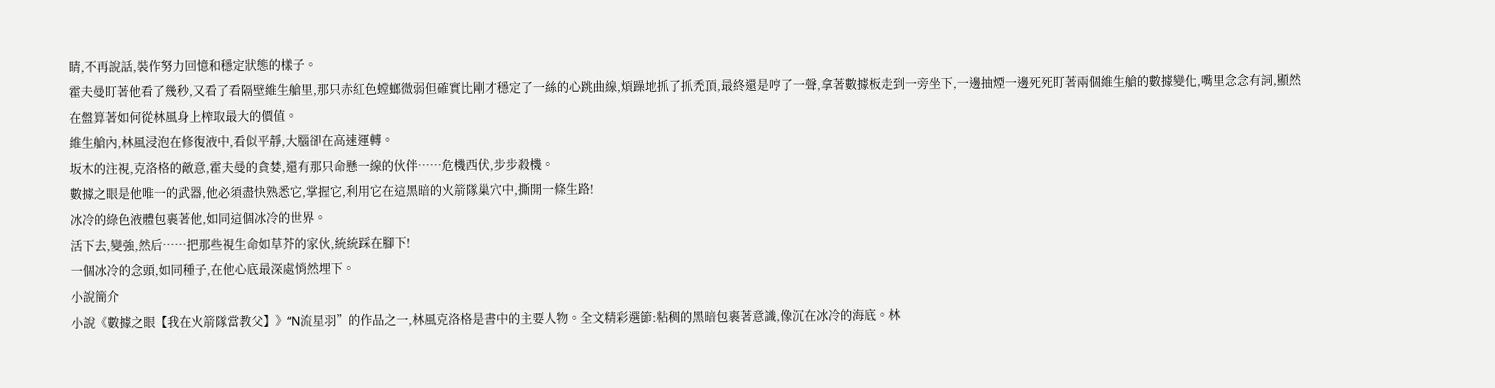睛,不再說話,裝作努力回憶和穩定狀態的樣子。
霍夫曼盯著他看了幾秒,又看了看隔壁維生艙里,那只赤紅色螳螂微弱但確實比剛才穩定了一絲的心跳曲線,煩躁地抓了抓禿頂,最終還是哼了一聲,拿著數據板走到一旁坐下,一邊抽煙一邊死死盯著兩個維生艙的數據變化,嘴里念念有詞,顯然在盤算著如何從林風身上榨取最大的價值。
維生艙內,林風浸泡在修復液中,看似平靜,大腦卻在高速運轉。
坂木的注視,克洛格的敵意,霍夫曼的貪婪,還有那只命懸一線的伙伴……危機西伏,步步殺機。
數據之眼是他唯一的武器,他必須盡快熟悉它,掌握它,利用它在這黑暗的火箭隊巢穴中,撕開一條生路!
冰冷的綠色液體包裹著他,如同這個冰冷的世界。
活下去,變強,然后……把那些視生命如草芥的家伙,統統踩在腳下!
一個冰冷的念頭,如同種子,在他心底最深處悄然埋下。
小說簡介
小說《數據之眼【我在火箭隊當教父】》“N流星羽”的作品之一,林風克洛格是書中的主要人物。全文精彩選節:粘稠的黑暗包裹著意識,像沉在冰冷的海底。林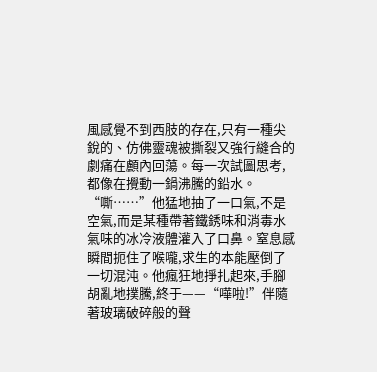風感覺不到西肢的存在,只有一種尖銳的、仿佛靈魂被撕裂又強行縫合的劇痛在顱內回蕩。每一次試圖思考,都像在攪動一鍋沸騰的鉛水。“嘶……”他猛地抽了一口氣,不是空氣,而是某種帶著鐵銹味和消毒水氣味的冰冷液體灌入了口鼻。窒息感瞬間扼住了喉嚨,求生的本能壓倒了一切混沌。他瘋狂地掙扎起來,手腳胡亂地撲騰,終于——“嘩啦!”伴隨著玻璃破碎般的聲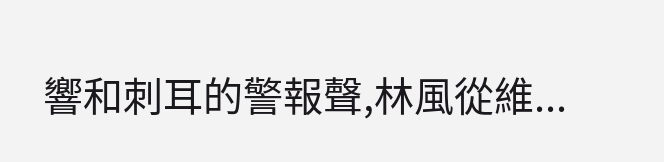響和刺耳的警報聲,林風從維...